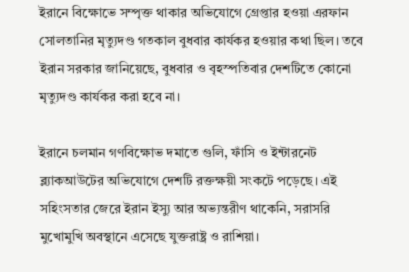ইরানে বিক্ষোভে সম্পৃক্ত থাকার অভিযোগে গ্রেপ্তার হওয়া এরফান সোলতানির মৃত্যুদণ্ড গতকাল বুধবার কার্যকর হওয়ার কথা ছিল। তবে ইরান সরকার জানিয়েছে, বুধবার ও বৃহস্পতিবার দেশটিতে কোনো মৃত্যুদণ্ড কার্যকর করা হবে না।

ইরানে চলমান গণবিক্ষোভ দমাতে গুলি, ফাঁসি ও ইন্টারনেট ব্ল্যাকআউটের অভিযোগে দেশটি রক্তক্ষয়ী সংকটে পড়েছে। এই সহিংসতার জেরে ইরান ইস্যু আর অভ্যন্তরীণ থাকেনি, সরাসরি মুখোমুখি অবস্থানে এসেছে যুক্তরাষ্ট্র ও রাশিয়া।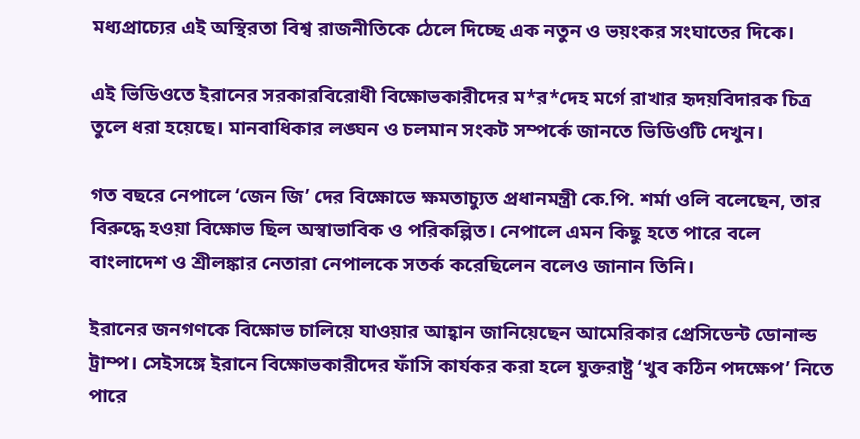মধ্যপ্রাচ্যের এই অস্থিরতা বিশ্ব রাজনীতিকে ঠেলে দিচ্ছে এক নতুন ও ভয়ংকর সংঘাতের দিকে।

এই ভিডিওতে ইরানের সরকারবিরোধী বিক্ষোভকারীদের ম*র*দেহ মর্গে রাখার হৃদয়বিদারক চিত্র তুলে ধরা হয়েছে। মানবাধিকার লঙ্ঘন ও চলমান সংকট সম্পর্কে জানতে ভিডিওটি দেখুন।

গত বছরে নেপালে ‘জেন জি’ দের বিক্ষোভে ক্ষমতাচ্যুত প্রধানমন্ত্রী কে.পি. শর্মা ওলি বলেছেন, তার বিরুদ্ধে হওয়া বিক্ষোভ ছিল অস্বাভাবিক ও পরিকল্পিত। নেপালে এমন কিছু হতে পারে বলে বাংলাদেশ ও শ্রীলঙ্কার নেতারা নেপালকে সতর্ক করেছিলেন বলেও জানান তিনি।

ইরানের জনগণকে বিক্ষোভ চালিয়ে যাওয়ার আহ্বান জানিয়েছেন আমেরিকার প্রেসিডেন্ট ডোনাল্ড ট্রাম্প। সেইসঙ্গে ইরানে বিক্ষোভকারীদের ফাঁসি কার্যকর করা হলে যুক্তরাষ্ট্র ‘খুব কঠিন পদক্ষেপ’ নিতে পারে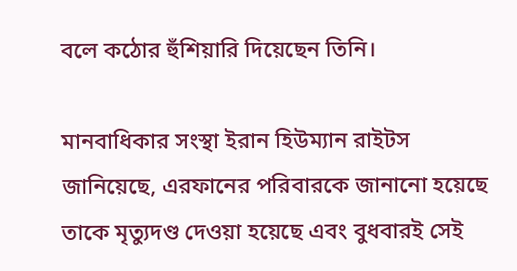বলে কঠোর হুঁশিয়ারি দিয়েছেন তিনি।

মানবাধিকার সংস্থা ইরান হিউম্যান রাইটস জানিয়েছে, এরফানের পরিবারকে জানানো হয়েছে তাকে মৃত্যুদণ্ড দেওয়া হয়েছে এবং বুধবারই সেই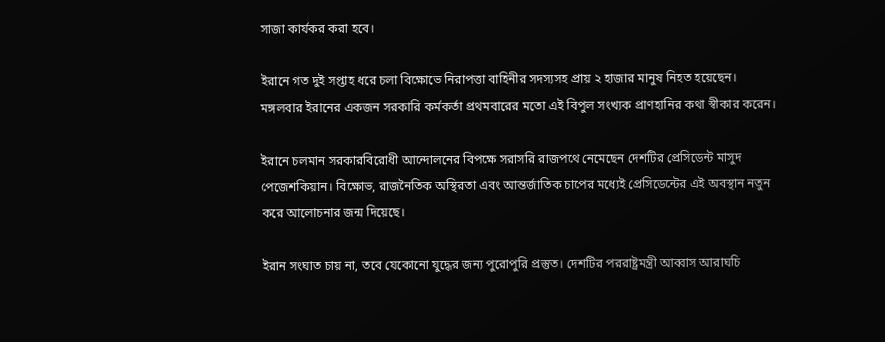সাজা কার্যকর করা হবে।

ইরানে গত দুই সপ্তাহ ধরে চলা বিক্ষোভে নিরাপত্তা বাহিনীর সদস্যসহ প্রায় ২ হাজার মানুষ নিহত হয়েছেন। মঙ্গলবার ইরানের একজন সরকারি কর্মকর্তা প্রথমবারের মতো এই বিপুল সংখ্যক প্রাণহানির কথা স্বীকার করেন।

ইরানে চলমান সরকারবিরোধী আন্দোলনের বিপক্ষে সরাসরি রাজপথে নেমেছেন দেশটির প্রেসিডেন্ট মাসুদ পেজেশকিয়ান। বিক্ষোভ, রাজনৈতিক অস্থিরতা এবং আন্তর্জাতিক চাপের মধ্যেই প্রেসিডেন্টের এই অবস্থান নতুন করে আলোচনার জন্ম দিয়েছে।

ইরান সংঘাত চায় না, তবে যেকোনো যুদ্ধের জন্য পুরোপুরি প্রস্তুত। দেশটির পররাষ্ট্রমন্ত্রী আব্বাস আরাঘচি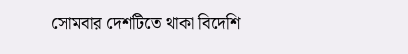সোমবার দেশটিতে থাকা বিদেশি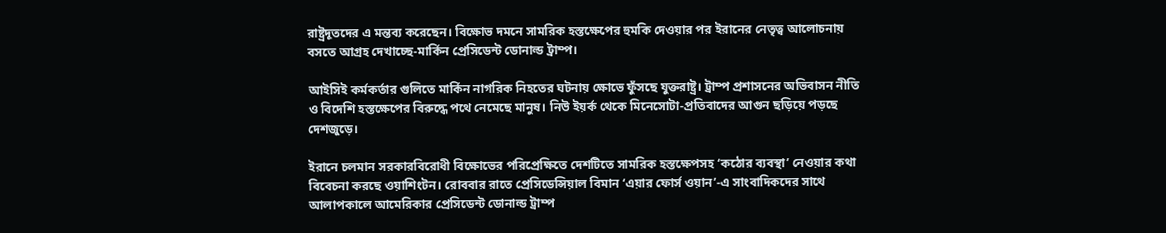রাষ্ট্রদূতদের এ মন্তব্য করেছেন। বিক্ষোভ দমনে সামরিক হস্তক্ষেপের হুমকি দেওয়ার পর ইরানের নেতৃত্ব আলোচনায় বসতে আগ্রহ দেখাচ্ছে-মার্কিন প্রেসিডেন্ট ডোনাল্ড ট্রাম্প।

আইসিই কর্মকর্তার গুলিতে মার্কিন নাগরিক নিহতের ঘটনায় ক্ষোভে ফুঁসছে যুক্তরাষ্ট্র। ট্রাম্প প্রশাসনের অভিবাসন নীতি ও বিদেশি হস্তক্ষেপের বিরুদ্ধে পথে নেমেছে মানুষ। নিউ ইয়র্ক থেকে মিনেসোটা-প্রতিবাদের আগুন ছড়িয়ে পড়ছে দেশজুড়ে।

ইরানে চলমান সরকারবিরোধী বিক্ষোভের পরিপ্রেক্ষিতে দেশটিতে সামরিক হস্তক্ষেপসহ ‘কঠোর ব্যবস্থা’ নেওয়ার কথা বিবেচনা করছে ওয়াশিংটন। রোববার রাতে প্রেসিডেন্সিয়াল বিমান ‘এয়ার ফোর্স ওয়ান’-এ সাংবাদিকদের সাথে আলাপকালে আমেরিকার প্রেসিডেন্ট ডোনাল্ড ট্রাম্প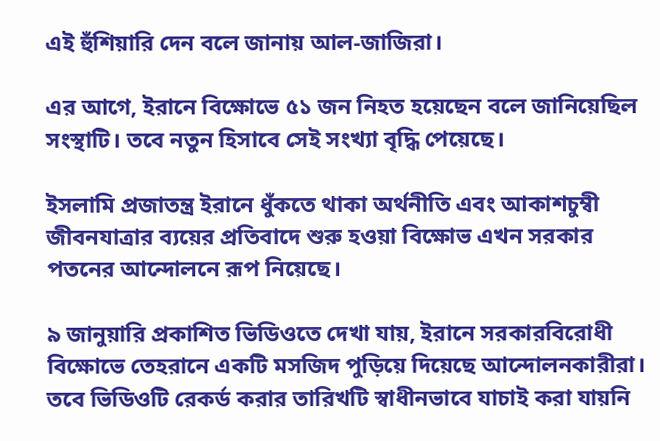এই হুঁশিয়ারি দেন বলে জানায় আল-জাজিরা।

এর আগে, ইরানে বিক্ষোভে ৫১ জন নিহত হয়েছেন বলে জানিয়েছিল সংস্থাটি। তবে নতুন হিসাবে সেই সংখ্যা বৃদ্ধি পেয়েছে।

ইসলামি প্রজাতন্ত্র ইরানে ধুঁকতে থাকা অর্থনীতি এবং আকাশচুম্বী জীবনযাত্রার ব্যয়ের প্রতিবাদে শুরু হওয়া বিক্ষোভ এখন সরকার পতনের আন্দোলনে রূপ নিয়েছে।

৯ জানুয়ারি প্রকাশিত ভিডিওতে দেখা যায়, ইরানে সরকারবিরোধী বিক্ষোভে তেহরানে একটি মসজিদ পুড়িয়ে দিয়েছে আন্দোলনকারীরা। তবে ভিডিওটি রেকর্ড করার তারিখটি স্বাধীনভাবে যাচাই করা যায়নি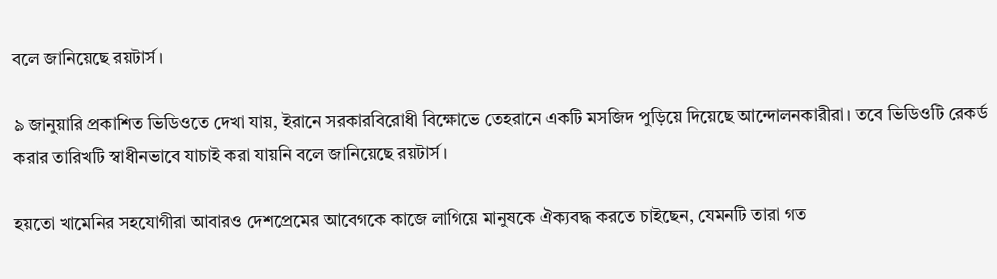বলে জানিয়েছে রয়টার্স।

৯ জানুয়ারি প্রকাশিত ভিডিওতে দেখা যায়, ইরানে সরকারবিরোধী বিক্ষোভে তেহরানে একটি মসজিদ পুড়িয়ে দিয়েছে আন্দোলনকারীরা। তবে ভিডিওটি রেকর্ড করার তারিখটি স্বাধীনভাবে যাচাই করা যায়নি বলে জানিয়েছে রয়টার্স।

হয়তো খামেনির সহযোগীরা আবারও দেশপ্রেমের আবেগকে কাজে লাগিয়ে মানুষকে ঐক্যবদ্ধ করতে চাইছেন, যেমনটি তারা গত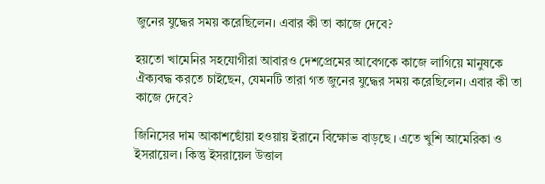জুনের যুদ্ধের সময় করেছিলেন। এবার কী তা কাজে দেবে?

হয়তো খামেনির সহযোগীরা আবারও দেশপ্রেমের আবেগকে কাজে লাগিয়ে মানুষকে ঐক্যবদ্ধ করতে চাইছেন, যেমনটি তারা গত জুনের যুদ্ধের সময় করেছিলেন। এবার কী তা কাজে দেবে?

জিনিসের দাম আকাশছোঁয়া হওয়ায় ইরানে বিক্ষোভ বাড়ছে । এতে খুশি আমেরিকা ও ইসরায়েল। কিন্তু ইসরায়েল উত্তাল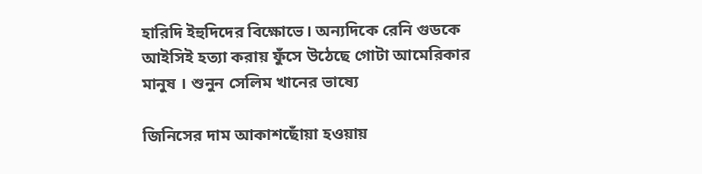হারিদি ইহুদিদের বিক্ষোভে। অন্যদিকে রেনি গুডকে আইসিই হত্যা করায় ফুঁসে উঠেছে গোটা আমেরিকার মানুষ । শুনুন সেলিম খানের ভাষ্যে

জিনিসের দাম আকাশছোঁয়া হওয়ায়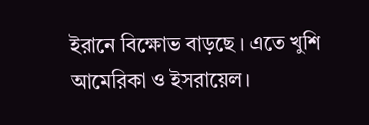ইরানে বিক্ষোভ বাড়ছে । এতে খুশি আমেরিকা ও ইসরায়েল।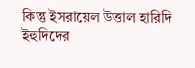কিন্তু ইসরায়েল উত্তাল হারিদি ইহুদিদের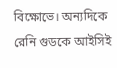বিক্ষোভে। অন্যদিকে রেনি গুডকে আইসিই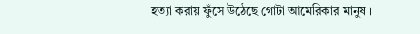হত্যা করায় ফুঁসে উঠেছে গোটা আমেরিকার মানুষ ।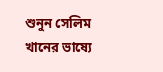শুনুন সেলিম খানের ভাষ্যে